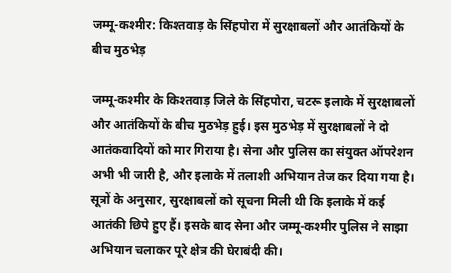जम्मू-कश्मीर: किश्तवाड़ के सिंहपोरा में सुरक्षाबलों और आतंकियों के बीच मुठभेड़

जम्मू-कश्मीर के किश्तवाड़ जिले के सिंहपोरा, चटरू इलाके में सुरक्षाबलों और आतंकियों के बीच मुठभेड़ हुई। इस मुठभेड़ में सुरक्षाबलों ने दो आतंकवादियों को मार गिराया है। सेना और पुलिस का संयुक्त ऑपरेशन अभी भी जारी है, और इलाके में तलाशी अभियान तेज कर दिया गया है।
सूत्रों के अनुसार, सुरक्षाबलों को सूचना मिली थी कि इलाके में कई आतंकी छिपे हुए हैं। इसके बाद सेना और जम्मू-कश्मीर पुलिस ने साझा अभियान चलाकर पूरे क्षेत्र की घेराबंदी की।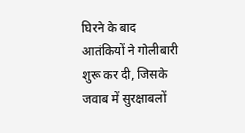घिरने के बाद आतंकियों ने गोलीबारी शुरू कर दी, जिसके जवाब में सुरक्षाबलों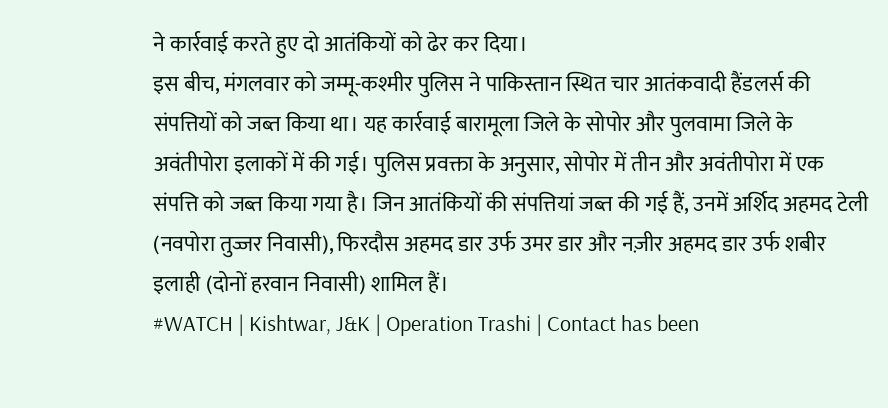ने कार्रवाई करते हुए दो आतंकियों को ढेर कर दिया।
इस बीच, मंगलवार को जम्मू-कश्मीर पुलिस ने पाकिस्तान स्थित चार आतंकवादी हैंडलर्स की संपत्तियों को जब्त किया था। यह कार्रवाई बारामूला जिले के सोपोर और पुलवामा जिले के अवंतीपोरा इलाकों में की गई। पुलिस प्रवक्ता के अनुसार, सोपोर में तीन और अवंतीपोरा में एक संपत्ति को जब्त किया गया है। जिन आतंकियों की संपत्तियां जब्त की गई हैं, उनमें अर्शिद अहमद टेली (नवपोरा तुज्जर निवासी), फिरदौस अहमद डार उर्फ उमर डार और नज़ीर अहमद डार उर्फ शबीर इलाही (दोनों हरवान निवासी) शामिल हैं।
#WATCH | Kishtwar, J&K | Operation Trashi | Contact has been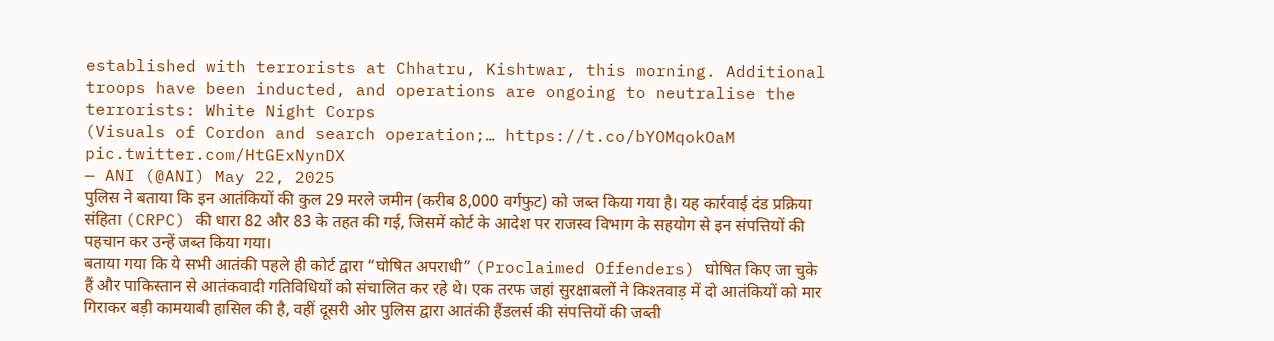established with terrorists at Chhatru, Kishtwar, this morning. Additional troops have been inducted, and operations are ongoing to neutralise the terrorists: White Night Corps
(Visuals of Cordon and search operation;… https://t.co/bYOMqokOaM pic.twitter.com/HtGExNynDX
— ANI (@ANI) May 22, 2025
पुलिस ने बताया कि इन आतंकियों की कुल 29 मरले जमीन (करीब 8,000 वर्गफुट) को जब्त किया गया है। यह कार्रवाई दंड प्रक्रिया संहिता (CRPC) की धारा 82 और 83 के तहत की गई, जिसमें कोर्ट के आदेश पर राजस्व विभाग के सहयोग से इन संपत्तियों की पहचान कर उन्हें जब्त किया गया।
बताया गया कि ये सभी आतंकी पहले ही कोर्ट द्वारा “घोषित अपराधी” (Proclaimed Offenders) घोषित किए जा चुके हैं और पाकिस्तान से आतंकवादी गतिविधियों को संचालित कर रहे थे। एक तरफ जहां सुरक्षाबलों ने किश्तवाड़ में दो आतंकियों को मार गिराकर बड़ी कामयाबी हासिल की है, वहीं दूसरी ओर पुलिस द्वारा आतंकी हैंडलर्स की संपत्तियों की जब्ती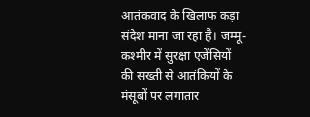आतंकवाद के खिलाफ कड़ा संदेश माना जा रहा है। जम्मू-कश्मीर में सुरक्षा एजेंसियों की सख्ती से आतंकियों के मंसूबों पर लगातार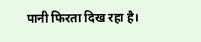पानी फिरता दिख रहा है।